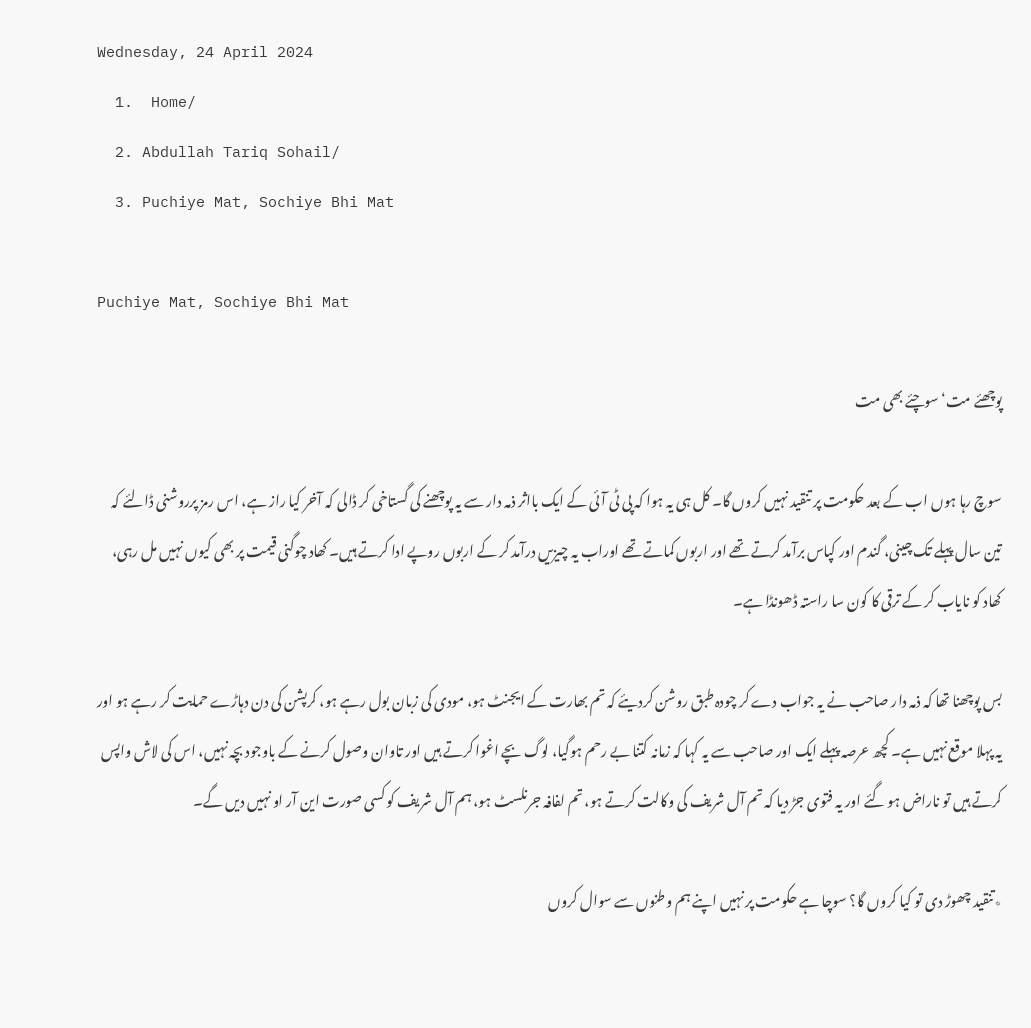Wednesday, 24 April 2024
  1.  Home/
  2. Abdullah Tariq Sohail/
  3. Puchiye Mat, Sochiye Bhi Mat

Puchiye Mat, Sochiye Bhi Mat

پوچھئے مت‘ سوچئے بھی مت

سوچ رہا ہوں اب کے بعد حکومت پر تنقید نہیں کروں گا۔ کل ہی یہ ہوا کہ پی ٹی آئی کے ایک بااثر ذمہ دار سے یہ پوچھنے کی گستاخی کر ڈالی کہ آخر کیا راز ہے، اس رمز پرروشنی ڈالئے کہ تین سال پہلے تک چینی، گندم اور کپاس برآمد کرتے تھے اور اربوں کماتے تھے اوراب یہ چیزیں درآمد کر کے اربوں روپے ادا کرتے ہیں۔ کھاد چوگنی قیمت پر بھی کیوں نہیں مل رہی، کھاد کو نایاب کر کے ترقی کا کون سا راستہ ڈھونڈا ہے۔

بس پوچھنا تھا کہ ذمہ دار صاحب نے یہ جواب دے کر چودہ طبق روشن کردیئے کہ تم بھارت کے ایجنٹ ہو، مودی کی زبان بول رہے ہو، کرپشن کی دن دہاڑے حمایت کر رہے ہو اور یہ پہلا موقع نہیں ہے۔ کچھ عرصہ پہلے ایک اور صاحب سے یہ کہا کہ زمانہ کتنا بے رحم ہوگیا، لوگ بچے اغوا کرتے ہیں اور تاوان وصول کرنے کے باوجود بچہ نہیں، اس کی لاش واپس کرتے ہیں تو ناراض ہو گئے اور یہ فتوی جڑ دیا کہ تم آل شریف کی وکالت کرتے ہو، تم لفافہ جرنلسٹ ہو، ہم آل شریف کو کسی صورت این آر او نہیں دیں گے۔

٭تنقید چھوڑ دی تو کیا کروں گا؟ سوچا ہے حکومت پر نہیں اپنے ہم وطنوں سے سوال کروں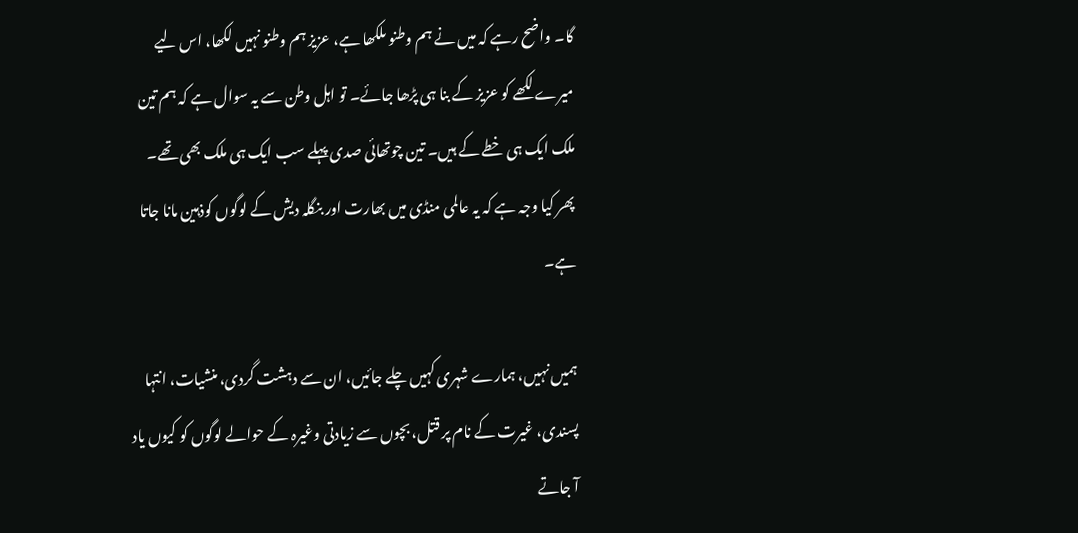گا۔ واضح رہے کہ میں نے ہم وطنو ںلکھا ہے، عزیز ہم وطنو نہیں لکھا، اس لیے میرے لکھے کو عزیز کے بنا ہی پڑھا جائے۔ تو اہل وطن سے یہ سوال ہے کہ ہم تین ملک ایک ہی خطے کے ہیں۔ تین چوتھائی صدی پہلے سب ایک ہی ملک بھی تھے۔ پھر کیا وجہ ہے کہ یہ عالمی منڈی میں بھارت اور بنگلہ دیش کے لوگوں کوذہین مانا جاتا ہے۔

ہمیں نہیں، ہمارے شہری کہیں چلے جائیں، ان سے دہشت گردی، منشیات، انتہا پسندی، غیرت کے نام پر قتل، بچوں سے زیادتی وغیرہ کے حوالے لوگوں کو کیوں یاد آ جاتے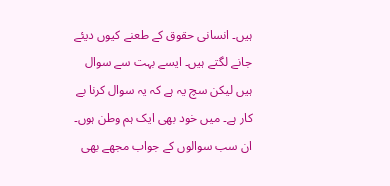ہیں۔ انسانی حقوق کے طعنے کیوں دیئے جانے لگتے ہیں۔ ایسے بہت سے سوال ہیں لیکن سچ یہ ہے کہ یہ سوال کرنا بے کار ہے۔ میں خود بھی ایک ہم وطن ہوں۔ ان سب سوالوں کے جواب مجھے بھی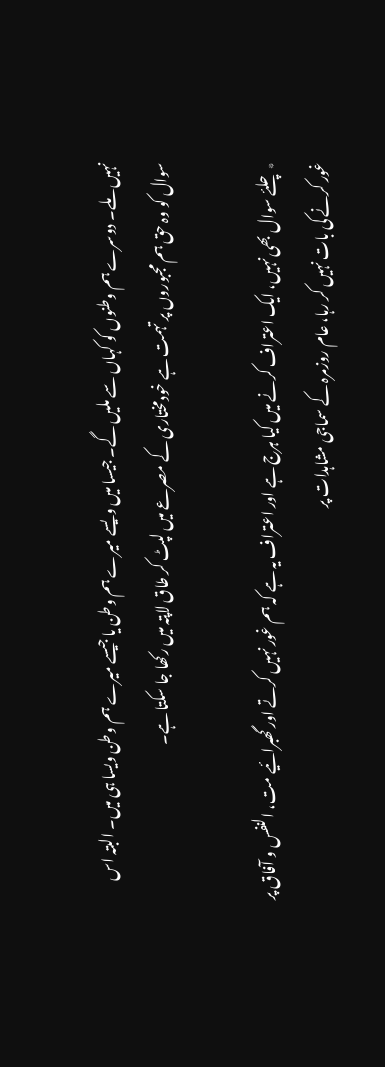نہیں ملے۔ دوسرے ہم وطنوں کو کہاں سے ملیں گے۔ جیسا میں ویسے میرے ہم وطن یا جیسے میرے ہم وطن ویسا ہی میں۔ البتہ اس سوال کو وہ حق ہم مجبوروں پر تہمت ہے خودمختاری کے مصرعے میں لپٹ کر طاق لاپتہ میں رکھا جا سکتا ہے۔

٭چلئے سوال بھی نہیں، ایک اعتراف کرنے میں کیا ہرج ہے اور اعتراف یہ ہے کہ ہم غور نہیں کرتے اور گھبرائیے مت، النفس و آفاق پر غور کرنے کی بات نہیں کر رہا، عام روزمرہ کے سماجی مشاہدات پر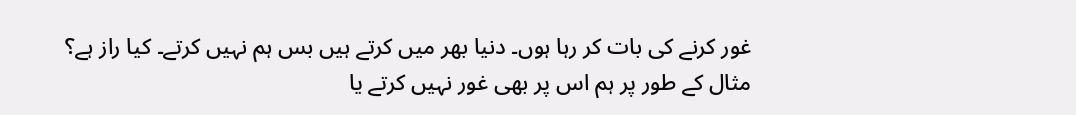غور کرنے کی بات کر رہا ہوں۔ دنیا بھر میں کرتے ہیں بس ہم نہیں کرتے۔ کیا راز ہے؟ مثال کے طور پر ہم اس پر بھی غور نہیں کرتے یا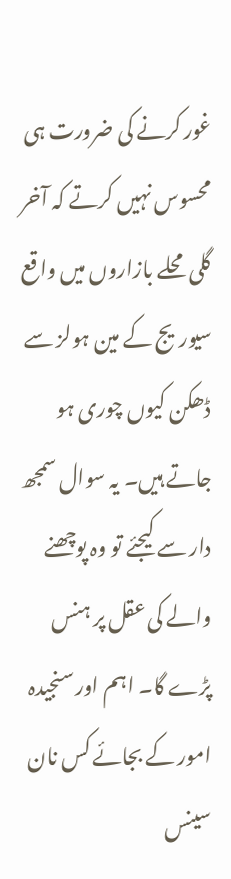غور کرنے کی ضرورت ہی محسوس نہیں کرتے کہ آخر گلی محلے بازاروں میں واقع سیوریج کے مین ہولز سے ڈھکن کیوں چوری ہو جاتے ہیں۔ یہ سوال سمجھ دار سے کیجئے تو وہ پوچھنے والے کی عقل پر ہنس پڑے گا۔ اہم اور سنجیدہ امور کے بجائے کس نان سینس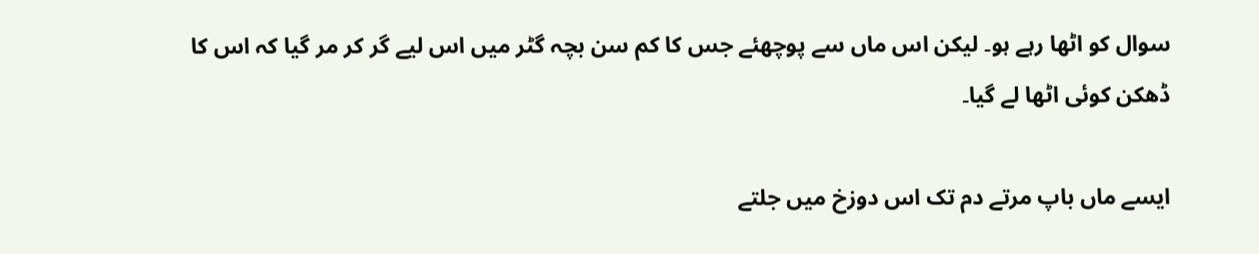سوال کو اٹھا رہے ہو۔ لیکن اس ماں سے پوچھئے جس کا کم سن بچہ گٹر میں اس لیے گر کر مر گیا کہ اس کا ڈھکن کوئی اٹھا لے گیا۔

ایسے ماں باپ مرتے دم تک اس دوزخ میں جلتے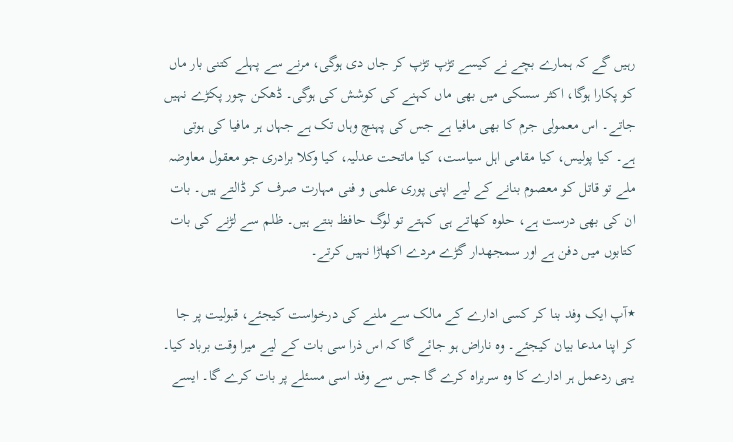رہیں گے کہ ہمارے بچے نے کیسے تڑپ تڑپ کر جاں دی ہوگی، مرنے سے پہلے کتنی بار ماں کو پکارا ہوگا، اکثر سسکی میں بھی ماں کہنے کی کوشش کی ہوگی۔ ڈھکن چور پکڑے نہیں جاتے۔ اس معمولی جرم کا بھی مافیا ہے جس کی پہنچ وہاں تک ہے جہاں ہر مافیا کی ہوتی ہے۔ کیا پولیس، کیا مقامی اہل سیاست، کیا ماتحت عدلیہ، کیا وکلا برادری جو معقول معاوضہ ملے تو قاتل کو معصوم بنانے کے لیے اپنی پوری علمی و فنی مہارت صرف کر ڈالتے ہیں۔ بات ان کی بھی درست ہے، حلوہ کھاتے ہی کہتے تو لوگ حافظ بنتے ہیں۔ ظلم سے لڑنے کی بات کتابوں میں دفن ہے اور سمجھدار گڑے مردے اکھاڑا نہیں کرتے۔

٭آپ ایک وفد بنا کر کسی ادارے کے مالک سے ملنے کی درخواست کیجئے، قبولیت پر جا کر اپنا مدعا بیان کیجئے۔ وہ ناراض ہو جائے گا کہ اس ذرا سی بات کے لیے میرا وقت برباد کیا۔ یہی ردعمل ہر ادارے کا وہ سربراہ کرے گا جس سے وفد اسی مسئلے پر بات کرے گا۔ ایسے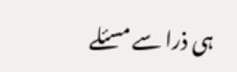ہی ذرا سے مسئلے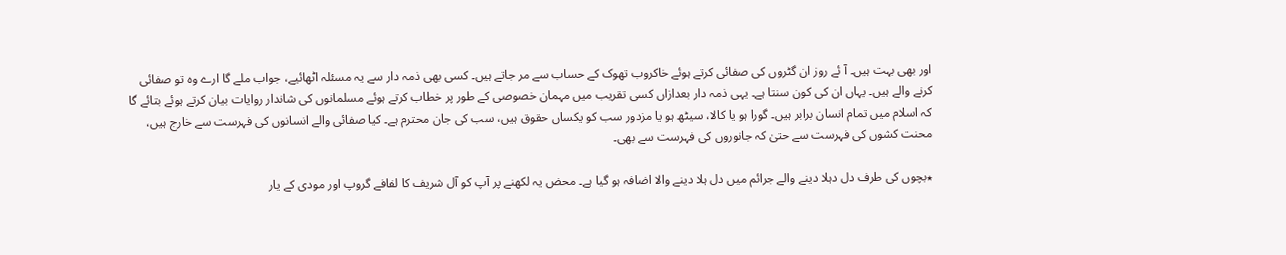اور بھی بہت ہیں۔ آ ئے روز ان گٹروں کی صفائی کرتے ہوئے خاکروب تھوک کے حساب سے مر جاتے ہیں۔ کسی بھی ذمہ دار سے یہ مسئلہ اٹھائیے، جواب ملے گا ارے وہ تو صفائی کرنے والے ہیں۔ یہاں ان کی کون سنتا ہے۔ یہی ذمہ دار بعدازاں کسی تقریب میں مہمان خصوصی کے طور پر خطاب کرتے ہوئے مسلمانوں کی شاندار روایات بیان کرتے ہوئے بتائے گا کہ اسلام میں تمام انسان برابر ہیں۔ گورا ہو یا کالا، سیٹھ ہو یا مزدور سب کو یکساں حقوق ہیں، سب کی جان محترم ہے۔ کیا صفائی والے انسانوں کی فہرست سے خارج ہیں، محنت کشوں کی فہرست سے حتیٰ کہ جانوروں کی فہرست سے بھی۔

٭بچوں کی طرف دل دہلا دینے والے جرائم میں دل ہلا دینے والا اضافہ ہو گیا ہے۔ محض یہ لکھنے پر آپ کو آل شریف کا لفافے گروپ اور مودی کے یار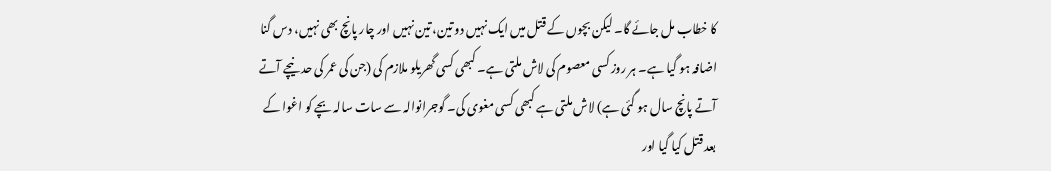کا خطاب مل جائے گا۔ لیکن بچوں کے قتل میں ایک نہیں دو تین، تین نہیں اور چار پانچ بھی نہیں، دس گنا اضافہ ہو گیا ہے۔ ہر روز کسی معصوم کی لاش ملتی ہے۔ کبھی کسی گھریلو ملازم کی (جن کی عمر کی حد نیچے آتے آتے پانچ سال ہو گئی ہے) لاش ملتی ہے کبھی کسی مغوی کی۔ گوجرانوالہ سے سات سالہ بچے کو اغوا کے بعد قتل کیا گیا اور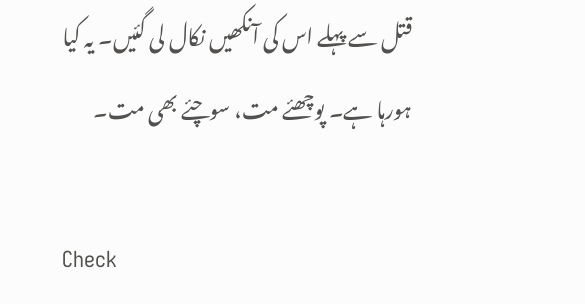قتل سے پہلے اس کی آنکھیں نکال لی گئیں۔ یہ کیا ہورہا ہے۔ پوچھئے مت، سوچئے بھی مت۔

Check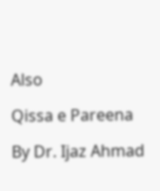Also

Qissa e Pareena

By Dr. Ijaz Ahmad